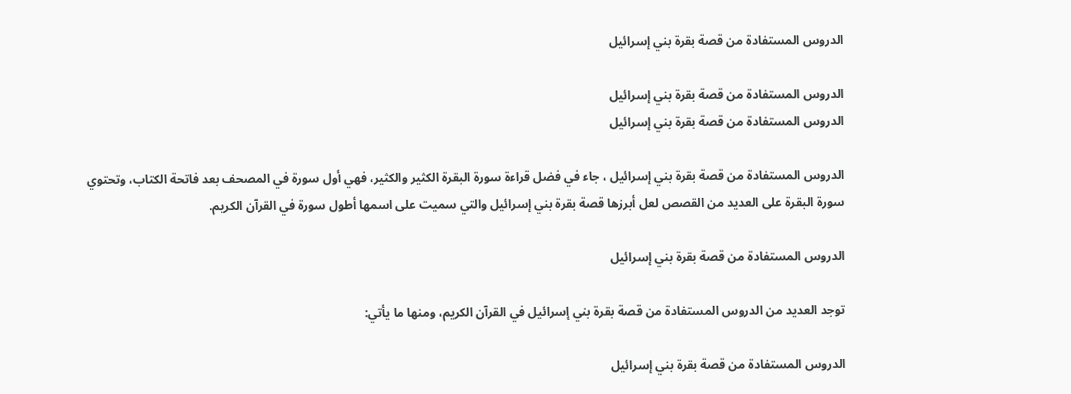الدروس المستفادة من قصة بقرة بني إسرائيل

الدروس المستفادة من قصة بقرة بني إسرائيل
الدروس المستفادة من قصة بقرة بني إسرائيل

الدروس المستفادة من قصة بقرة بني إسرائيل ، جاء في فضل قراءة سورة البقرة الكثير والكثير، فهي أول سورة في المصحف بعد فاتحة الكتاب، وتحتوي سورة البقرة على العديد من القصص لعل أبرزها قصة بقرة بني إسرائيل والتي سميت على اسمها أطول سورة في القرآن الكريم.

الدروس المستفادة من قصة بقرة بني إسرائيل

توجد العديد من الدروس المستفادة من قصة بقرة بني إسرائيل في القرآن الكريم، ومنها ما يأتي:

الدروس المستفادة من قصة بقرة بني إسرائيل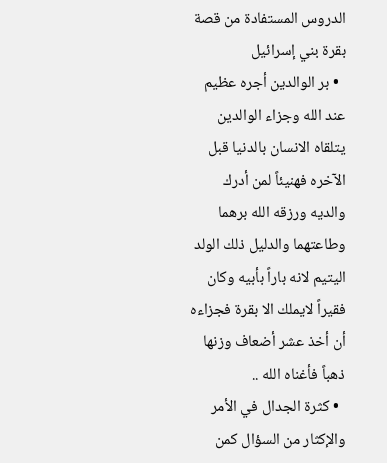الدروس المستفادة من قصة بقرة بني إسرائيل
  • بر الوالدين أجره عظيم عند الله وجزاء الوالدين يتلقاه الانسان بالدنيا قبل الآخره فهنيئاً لمن أدرك والديه ورزقه الله برهما وطاعتهما والدليل ذلك الولد اليتيم لانه باراً بأبيه وكان فقيراً لايملك الا بقرة فجزاءه أن أخذ عشر أضعاف وزنها ذهباً فأغناه الله ..
  • كثرة الجدال في الأمر والإكثار من السؤال كمن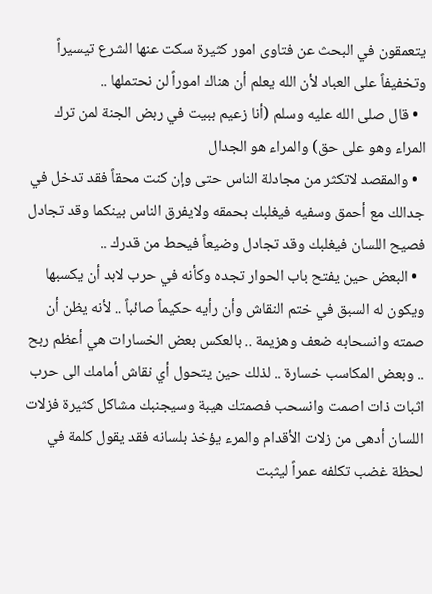يتعمقون في البحث عن فتاوى امور كثيرة سكت عنها الشرع تيسيراً وتخفيفاً على العباد لأن الله يعلم أن هناك اموراً لن نحتملها ..
  • قال صلى الله عليه وسلم (أنا زعيم ببيت في ربض الجنة لمن ترك المراء وهو على حق) والمراء هو الجدال
  • والمقصد لاتكثر من مجادلة الناس حتى وإن كنت محقاً فقد تدخل في جدالك مع أحمق وسفيه فيغلبك بحمقه ولايفرق الناس بينكما وقد تجادل فصيح اللسان فيغلبك وقد تجادل وضيعاً فيحط من قدرك ..
  • البعض حين يفتح باب الحوار تجده وكأنه في حرب لابد أن يكسبها ويكون له السبق في ختم النقاش وأن رأيه حكيماً صائباً .. لأنه يظن أن صمته وانسحابه ضعف وهزيمة .. بالعكس بعض الخسارات هي أعظم ربح .. وبعض المكاسب خسارة .. لذلك حين يتحول أي نقاش أمامك الى حرب اثبات ذات اصمت وانسحب فصمتك هيبة وسيجنبك مشاكل كثيرة فزلات اللسان أدهى من زلات الأقدام والمرء يؤخذ بلسانه فقد يقول كلمة في لحظة غضب تكلفه عمراً ليثبت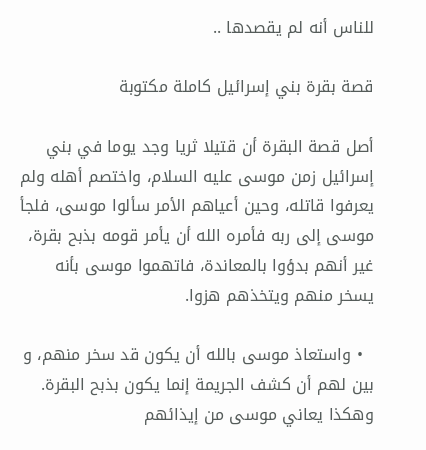للناس أنه لم يقصدها ..

قصة بقرة بني إسرائيل كاملة مكتوبة

أصل قصة البقرة أن قتيلا ثريا وجد يوما في بني إسرائيل زمن موسى عليه السلام، واختصم أهله ولم يعرفوا قاتله، وحين أعياهم الأمر سألوا موسى، فلجأ موسى إلى ربه فأمره الله أن يأمر قومه بذبح بقرة، غير أنهم بدؤوا بالمعاندة، فاتهموا موسى بأنه يسخر منهم ويتخذهم هزوا.

  • واستعاذ موسى بالله أن يكون قد سخر منهم، و بين لهم أن كشف الجريمة إنما يكون بذبح البقرة. وهكذا يعاني موسى من إيذائهم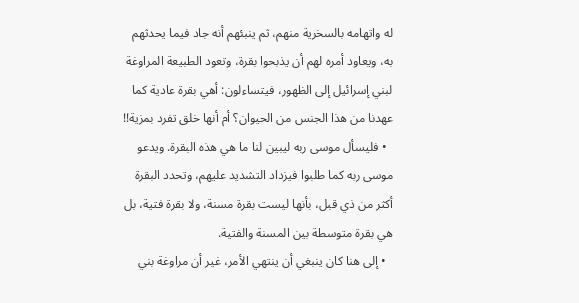له واتهامه بالسخرية منهم، ثم ينبئهم أنه جاد فيما يحدثهم به، ويعاود أمره لهم أن يذبحوا بقرة، وتعود الطبيعة المراوغة لبني إسرائيل إلى الظهور، فيتساءلون: أهي بقرة عادية كما عهدنا من هذا الجنس من الحيوان؟ أم أنها خلق تفرد بمزية!!
  • فليسأل موسى ربه ليبين لنا ما هي هذه البقرة. ويدعو موسى ربه كما طلبوا فيزداد التشديد عليهم، وتحدد البقرة أكثر من ذي قبل، بأنها ليست بقرة مسنة، ولا بقرة فتية، بل هي بقرة متوسطة بين المسنة والفتية.
  • إلى هنا كان ينبغي أن ينتهي الأمر، غير أن مراوغة بني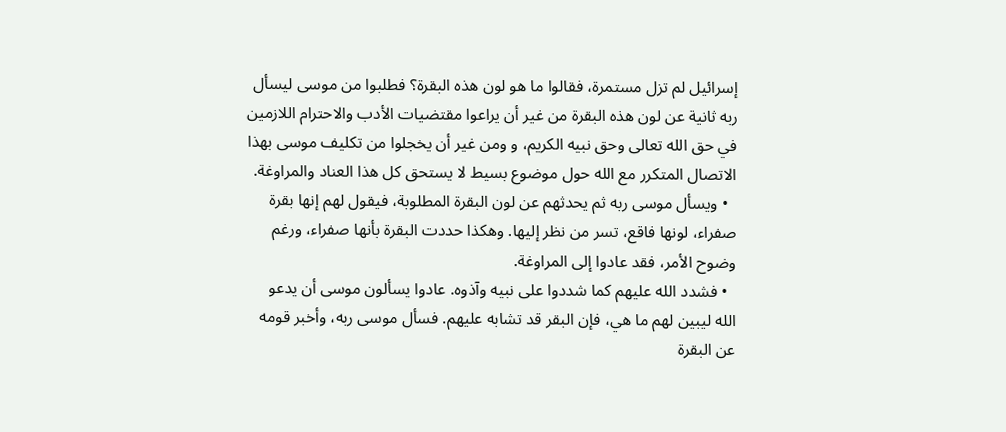إسرائيل لم تزل مستمرة، فقالوا ما هو لون هذه البقرة؟ فطلبوا من موسى ليسأل ربه ثانية عن لون هذه البقرة من غير أن يراعوا مقتضيات الأدب والاحترام اللازمين في حق الله تعالى وحق نبيه الكريم، و ومن غير أن يخجلوا من تكليف موسى بهذا الاتصال المتكرر مع الله حول موضوع بسيط لا يستحق كل هذا العناد والمراوغة.
  • ويسأل موسى ربه ثم يحدثهم عن لون البقرة المطلوبة، فيقول لهم إنها بقرة صفراء، لونها فاقع، تسر من نظر إليها. وهكذا حددت البقرة بأنها صفراء، ورغم وضوح الأمر، فقد عادوا إلى المراوغة.
  • فشدد الله عليهم كما شددوا على نبيه وآذوه. عادوا يسألون موسى أن يدعو الله ليبين لهم ما هي، فإن البقر قد تشابه عليهم. فسأل موسى ربه، وأخبر قومه عن البقرة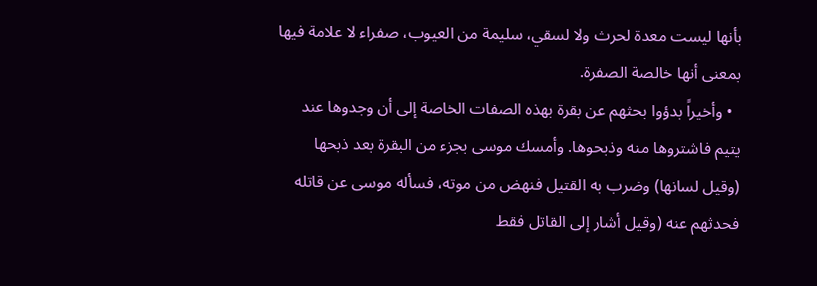بأنها ليست معدة لحرث ولا لسقي، سليمة من العيوب، صفراء لا علامة فيها بمعنى أنها خالصة الصفرة.
  • وأخيراً بدؤوا بحثهم عن بقرة بهذه الصفات الخاصة إلى أن وجدوها عند يتيم فاشتروها منه وذبحوها. وأمسك موسى بجزء من البقرة بعد ذبحها (وقيل لسانها) وضرب به القتيل فنهض من موته، فسأله موسى عن قاتله فحدثهم عنه (وقيل أشار إلى القاتل فقط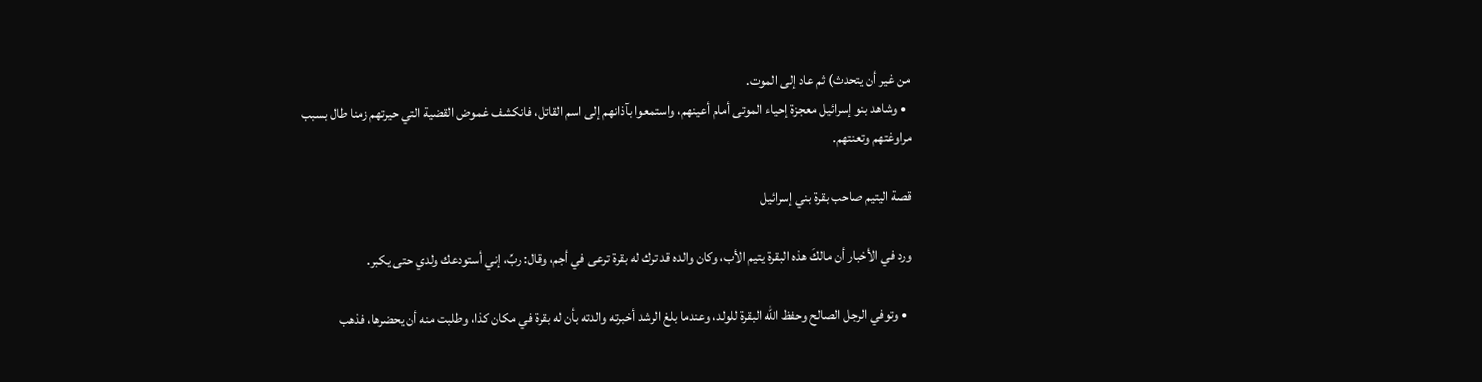من غير أن يتحدث) ثم عاد إلى الموت.
  • وشاهد بنو إسرائيل معجزة إحياء الموتى أمام أعينهم، واستمعوا بآذانهم إلى اسم القاتل، فانكشف غموض القضية التي حيرتهم زمنا طال بسبب مراوغتهم وتعنتهم.

قصة اليتيم صاحب بقرة بني إسرائيل

ورد في الأخبار أن مالكَ هذه البقرة يتيم الأب، وكان والده قد ترك له بقرة ترعى في أجم، وقال: ربِّ، إني أستودعك ولدي حتى يكبر.

  • وتوفي الرجل الصالح وحفظ الله البقرة للولد، وعندما بلغ الرشد أخبرته والدته بأن له بقرة في مكان كذا، وطلبت منه أن يحضرها، فذهب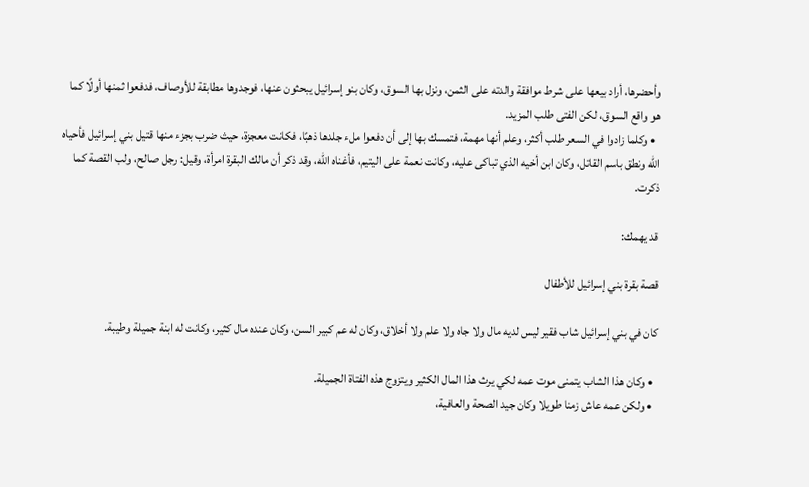وأحضرها، أراد بيعها على شرط موافقة والدته على الثمن، ونزل بها السوق، وكان بنو إسرائيل يبحثون عنها، فوجدوها مطابقة للأوصاف، فدفعوا ثمنها أولًا كما هو واقع السوق، لكن الفتى طلب المزيد.
  • وكلما زادوا في السعر طلب أكثر، وعلم أنها مهمة، فتمسك بها إلى أن دفعوا ملء جلدها ذهبًا، فكانت معجزة، حيث ضرب بجزء منها قتيل بني إسرائيل فأحياه الله ونطق باسم القاتل، وكان ابن أخيه الذي تباكى عليه، وكانت نعمة على اليتيم، فأغناه الله، وقد ذكر أن مالك البقرة امرأة، وقيل: رجل صالح، ولب القصة كما ذكرت.

قد يهمك:

قصة بقرة بني إسرائيل للأطفال

كان في بني إسرائيل شاب فقير ليس لديه مال ولا جاه ولا علم ولا أخلاق، وكان له عم كبير السن، وكان عنده مال كثير، وكانت له ابنة جميلة وطيبة.

  • وكان هذا الشاب يتمنى موت عمه لكي يرث هذا المال الكثير ويتزوج هذه الفتاة الجميلة.
  • ولكن عمه عاش زمنا طويلا وكان جيد الصحة والعافية،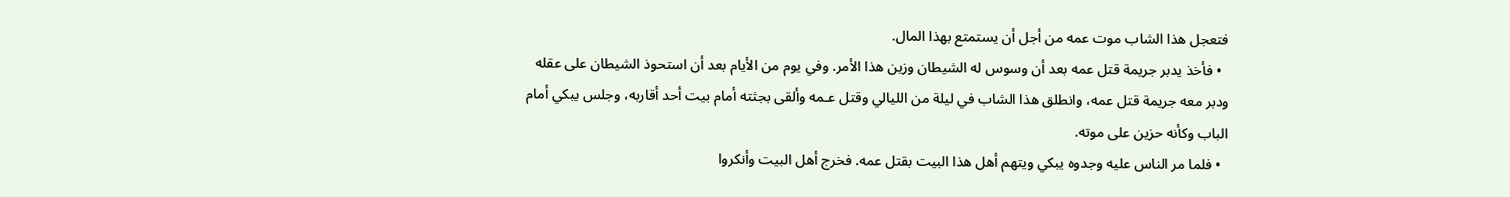فتعجل هذا الشاب موت عمه من أجل أن يستمتع بهذا المال.
  • فأخذ يدبر جريمة قتل عمه بعد أن وسوس له الشيطان وزين هذا الأمر. وفي يوم من الأيام بعد أن استحوذ الشيطان على عقله ودبر معه جريمة قتل عمه، وانطلق هذا الشاب في ليلة من الليالي وقتل عـمه وألقى بجثته أمام بيت أحد أقاربه، وجلس يبكي أمام الباب وكأنه حزين على موته.
  • فلما مر الناس عليه وجدوه يبكي ويتهم أهل هذا البيت بقتل عمه. فخرج أهل البيت وأنكروا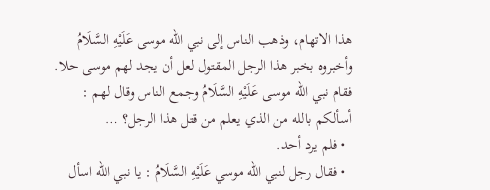هذا الاتهام، وذهب الناس إلى نبي الله موسى عَلَيْهِ السَّلَامُ وأخبروه بخبر هذا الرجل المقتول لعل أن يجد لهم موسى حلا. فقام نبي الله موسى عَلَيْهِ السَّلَامُ وجمع الناس وقال لهم : أسألكم بالله من الذي يعلم من قتل هذا الرجل؟ …
  • فلم يرد أحد.
  • فقال رجل لنبي الله موسي عَلَيْهِ السَّلَامُ : يا نبي الله اسأل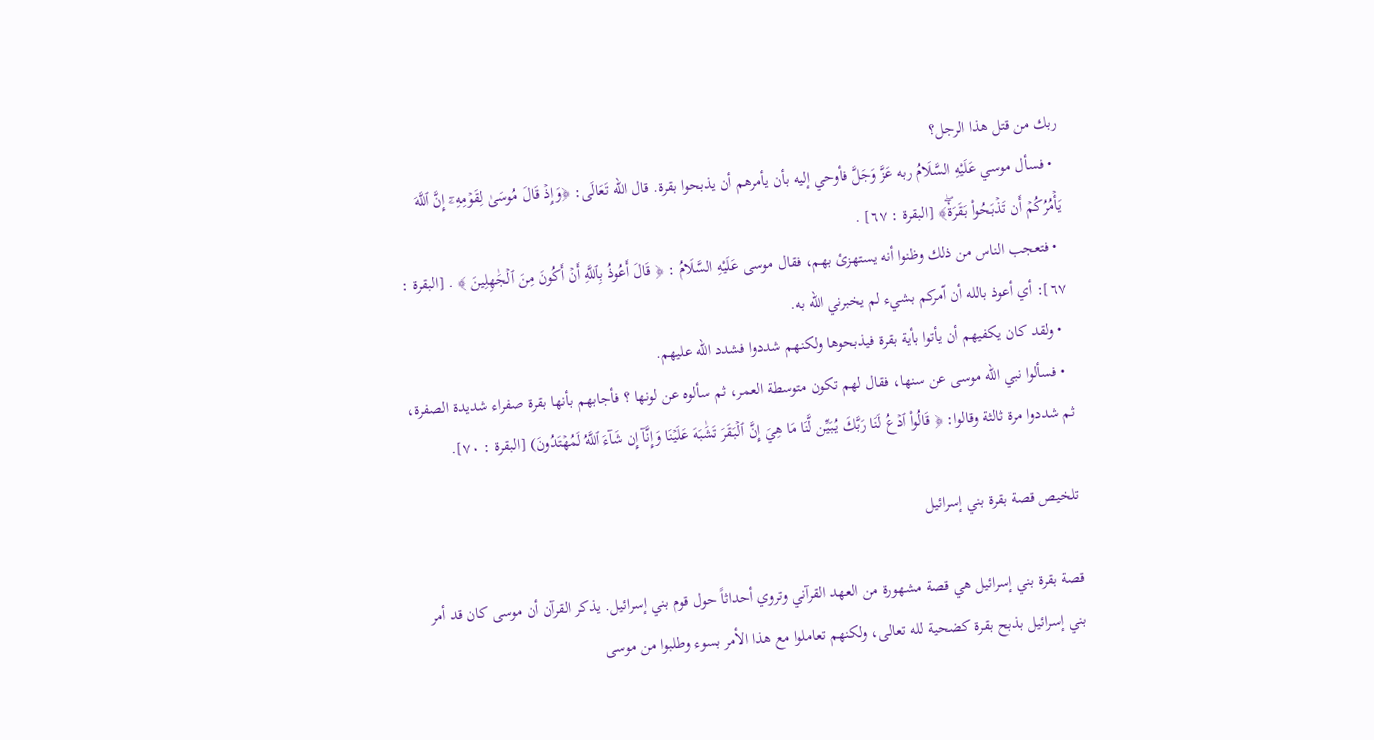ربك من قتل هذا الرجل؟
  • فسأل موسي عَلَيْهِ السَّلَامُ ربه عَزَّ وَجَلَّ فأوحي إليه بأن يأمرهم أن يذبحوا بقرة. قال الله تَعَالَى: ﴿وَإِذۡ قَالَ مُوسَىٰ لِقَوۡمِهِۦٓ إِنَّ ٱللَّهَ يَأۡمُرُكُمۡ أَن تَذۡبَحُواْ بَقَرَةٗۖ﴾ [البقرة : ٦٧] .
  • فتعجب الناس من ذلك وظنوا أنه يستهزئ بهم، فقال موسى عَلَيْهِ السَّلَامُ : ﴿ قَالَ أَعُوذُ بِٱللَّهِ أَنۡ أَكُونَ مِنَ ٱلۡجَٰهِلِينَ ﴾ . [البقرة : ٦٧]: أي أعوذ بالله أن اّمركم بشيء لم يخبرني الله به.
  • ولقد كان يكفيهم أن يأتوا بأية بقرة فيذبحوها ولكنهم شددوا فشدد الله عليهم.
  • فسألوا نبي الله موسى عن سنها، فقال لهم تكون متوسطة العمر، ثم سألوه عن لونها ؟ فأجابهم بأنها بقرة صفراء شديدة الصفرة، ثم شددوا مرة ثالثة وقالوا: ﴿ قَالُواْ ٱدۡعُ لَنَا رَبَّكَ يُبَيِّن لَّنَا مَا هِيَ إِنَّ ٱلۡبَقَرَ تَشَٰبَهَ عَلَيۡنَا وَإِنَّآ إِن شَآءَ ٱللَّهُ لَمُهۡتَدُونَ) [البقرة : ٧٠].

تلخيص قصة بقرة بني إسرائيل

قصة بقرة بني إسرائيل هي قصة مشهورة من العهد القرآني وتروي أحداثاً حول قوم بني إسرائيل. يذكر القرآن أن موسى كان قد أمر بني إسرائيل بذبح بقرة كضحية لله تعالى، ولكنهم تعاملوا مع هذا الأمر بسوء وطلبوا من موسى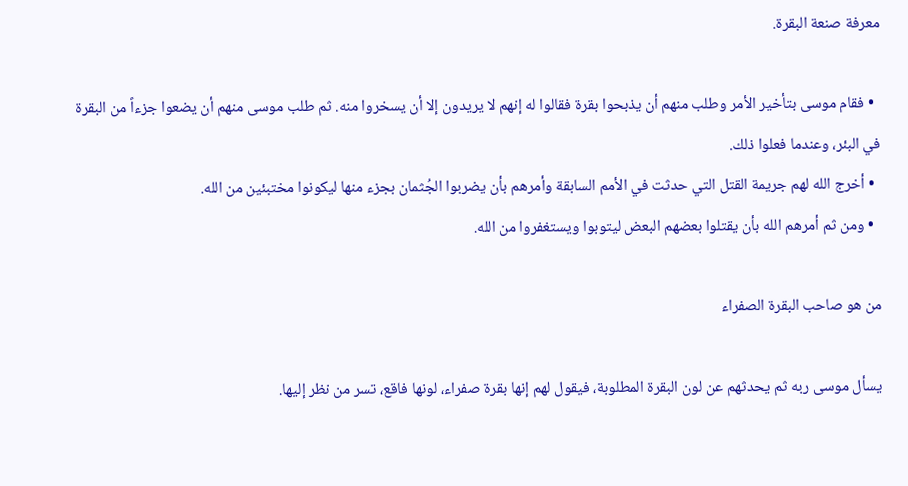معرفة صنعة البقرة.

  • فقام موسى بتأخير الأمر وطلب منهم أن يذبحوا بقرة فقالوا له إنهم لا يريدون إلا أن يسخروا منه. ثم طلب موسى منهم أن يضعوا جزءاً من البقرة في البئر، وعندما فعلوا ذلك.
  • أخرج الله لهم جريمة القتل التي حدثت في الأمم السابقة وأمرهم بأن يضربوا الجُثمان بجزء منها ليكونوا مختبئين من الله.
  • ومن ثم أمرهم الله بأن يقتلوا بعضهم البعض ليتوبوا ويستغفروا من الله.

من هو صاحب البقرة الصفراء

يسأل موسى ربه ثم يحدثهم عن لون البقرة المطلوبة، فيقول لهم إنها بقرة صفراء، لونها فاقع، تسر من نظر إليها.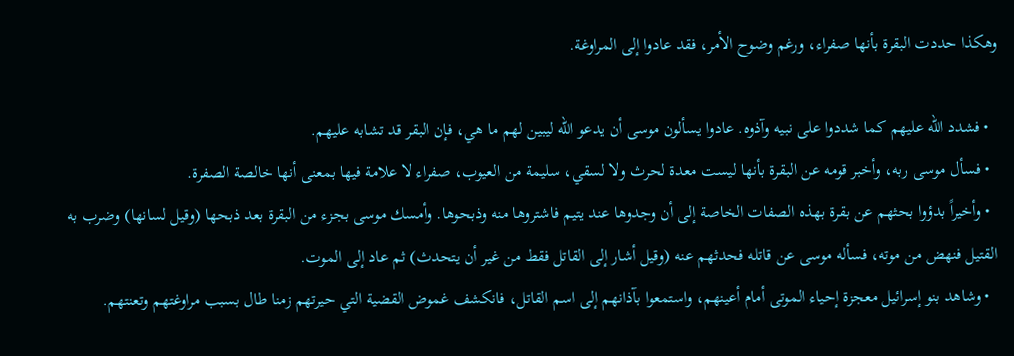وهكذا حددت البقرة بأنها صفراء، ورغم وضوح الأمر، فقد عادوا إلى المراوغة.

  • فشدد الله عليهم كما شددوا على نبيه وآذوه. عادوا يسألون موسى أن يدعو الله ليبين لهم ما هي، فإن البقر قد تشابه عليهم.
  • فسأل موسى ربه، وأخبر قومه عن البقرة بأنها ليست معدة لحرث ولا لسقي، سليمة من العيوب، صفراء لا علامة فيها بمعنى أنها خالصة الصفرة.
  • وأخيراً بدؤوا بحثهم عن بقرة بهذه الصفات الخاصة إلى أن وجدوها عند يتيم فاشتروها منه وذبحوها. وأمسك موسى بجزء من البقرة بعد ذبحها (وقيل لسانها) وضرب به القتيل فنهض من موته، فسأله موسى عن قاتله فحدثهم عنه (وقيل أشار إلى القاتل فقط من غير أن يتحدث) ثم عاد إلى الموت.
  • وشاهد بنو إسرائيل معجزة إحياء الموتى أمام أعينهم، واستمعوا بآذانهم إلى اسم القاتل، فانكشف غموض القضية التي حيرتهم زمنا طال بسبب مراوغتهم وتعنتهم.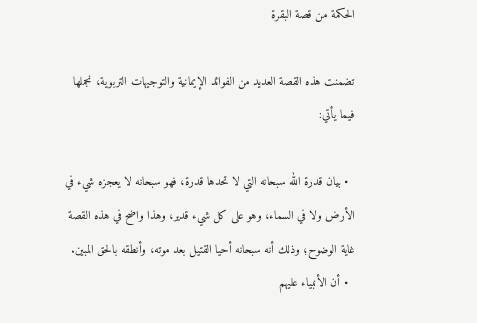الحكمة من قصة البقرة

تضمنت هذه القصة العديد من الفوائد الإيمانية والتوجيهات التربوية، نجملها فيما يأتي:

  • بيان قدرة الله سبحانه التي لا تحدها قدرة، فهو سبحانه لا يعجزه شيء في الأرض ولا في السماء، وهو على كل شيء قدير، وهذا واضح في هذه القصة غاية الوضوح؛ وذلك أنه سبحانه أحيا القتيل بعد موته، وأنطقه بالحق المبين.
  • أن الأنبياء عليهم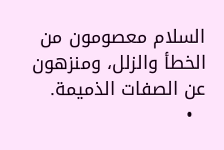السلام معصومون من الخطأ والزلل، ومنزهون عن الصفات الذميمة.
  •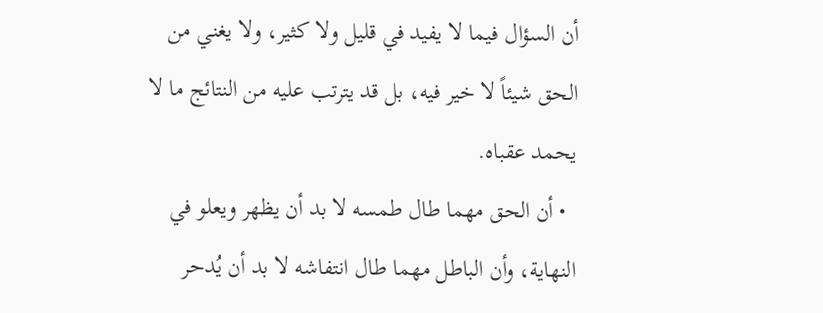أن السؤال فيما لا يفيد في قليل ولا كثير، ولا يغني من الحق شيئاً لا خير فيه، بل قد يترتب عليه من النتائج ما لا يحمد عقباه.
  • أن الحق مهما طال طمسه لا بد أن يظهر ويعلو في النهاية، وأن الباطل مهما طال انتفاشه لا بد أن يُدحر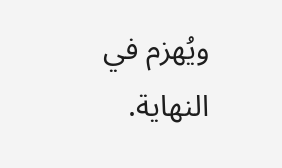ويُهزم في النهاية.